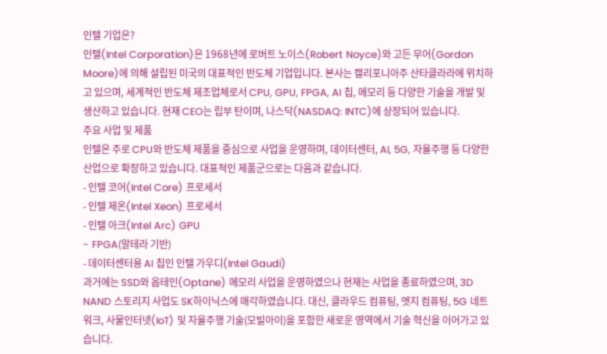인텔 기업은?
인텔(Intel Corporation)은 1968년에 로버트 노이스(Robert Noyce)와 고든 무어(Gordon Moore)에 의해 설립된 미국의 대표적인 반도체 기업입니다. 본사는 캘리포니아주 산타클라라에 위치하고 있으며, 세계적인 반도체 제조업체로서 CPU, GPU, FPGA, AI 칩, 메모리 등 다양한 기술을 개발 및 생산하고 있습니다. 현재 CEO는 립부 탄이며, 나스닥(NASDAQ: INTC)에 상장되어 있습니다.
주요 사업 및 제품
인텔은 주로 CPU와 반도체 제품을 중심으로 사업을 운영하며, 데이터센터, AI, 5G, 자율주행 등 다양한 산업으로 확장하고 있습니다. 대표적인 제품군으로는 다음과 같습니다.
- 인텔 코어(Intel Core) 프로세서
- 인텔 제온(Intel Xeon) 프로세서
- 인텔 아크(Intel Arc) GPU
- FPGA(알테라 기반)
- 데이터센터용 AI 칩인 인텔 가우디(Intel Gaudi)
과거에는 SSD와 옵테인(Optane) 메모리 사업을 운영하였으나 현재는 사업을 종료하였으며, 3D NAND 스토리지 사업도 SK하이닉스에 매각하였습니다. 대신, 클라우드 컴퓨팅, 엣지 컴퓨팅, 5G 네트워크, 사물인터넷(IoT) 및 자율주행 기술(모빌아이)을 포함한 새로운 영역에서 기술 혁신을 이어가고 있습니다.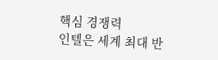핵심 경쟁력
인텔은 세계 최대 반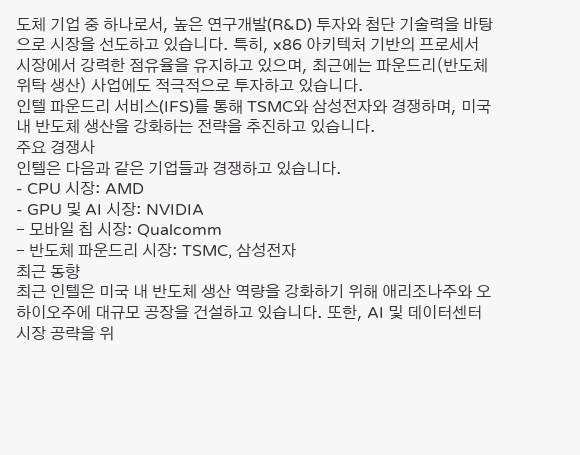도체 기업 중 하나로서, 높은 연구개발(R&D) 투자와 첨단 기술력을 바탕으로 시장을 선도하고 있습니다. 특히, x86 아키텍처 기반의 프로세서 시장에서 강력한 점유율을 유지하고 있으며, 최근에는 파운드리(반도체 위탁 생산) 사업에도 적극적으로 투자하고 있습니다.
인텔 파운드리 서비스(IFS)를 통해 TSMC와 삼성전자와 경쟁하며, 미국 내 반도체 생산을 강화하는 전략을 추진하고 있습니다.
주요 경쟁사
인텔은 다음과 같은 기업들과 경쟁하고 있습니다.
- CPU 시장: AMD
- GPU 및 AI 시장: NVIDIA
- 모바일 칩 시장: Qualcomm
- 반도체 파운드리 시장: TSMC, 삼성전자
최근 동향
최근 인텔은 미국 내 반도체 생산 역량을 강화하기 위해 애리조나주와 오하이오주에 대규모 공장을 건설하고 있습니다. 또한, AI 및 데이터센터 시장 공략을 위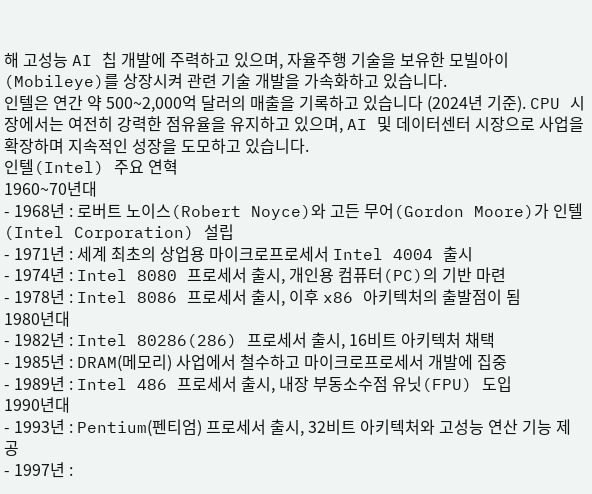해 고성능 AI 칩 개발에 주력하고 있으며, 자율주행 기술을 보유한 모빌아이(Mobileye)를 상장시켜 관련 기술 개발을 가속화하고 있습니다.
인텔은 연간 약 500~2,000억 달러의 매출을 기록하고 있습니다 (2024년 기준). CPU 시장에서는 여전히 강력한 점유율을 유지하고 있으며, AI 및 데이터센터 시장으로 사업을 확장하며 지속적인 성장을 도모하고 있습니다.
인텔(Intel) 주요 연혁
1960~70년대
- 1968년 : 로버트 노이스(Robert Noyce)와 고든 무어(Gordon Moore)가 인텔(Intel Corporation) 설립
- 1971년 : 세계 최초의 상업용 마이크로프로세서 Intel 4004 출시
- 1974년 : Intel 8080 프로세서 출시, 개인용 컴퓨터(PC)의 기반 마련
- 1978년 : Intel 8086 프로세서 출시, 이후 x86 아키텍처의 출발점이 됨
1980년대
- 1982년 : Intel 80286(286) 프로세서 출시, 16비트 아키텍처 채택
- 1985년 : DRAM(메모리) 사업에서 철수하고 마이크로프로세서 개발에 집중
- 1989년 : Intel 486 프로세서 출시, 내장 부동소수점 유닛(FPU) 도입
1990년대
- 1993년 : Pentium(펜티엄) 프로세서 출시, 32비트 아키텍처와 고성능 연산 기능 제공
- 1997년 :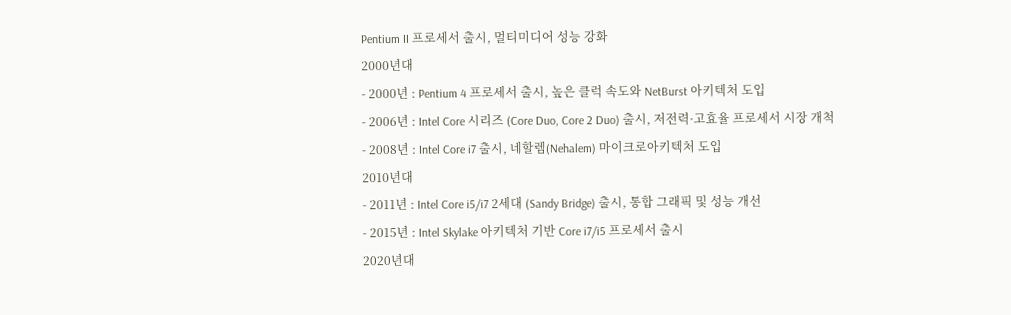Pentium II 프로세서 출시, 멀티미디어 성능 강화
2000년대
- 2000년 : Pentium 4 프로세서 출시, 높은 클럭 속도와 NetBurst 아키텍처 도입
- 2006년 : Intel Core 시리즈 (Core Duo, Core 2 Duo) 출시, 저전력·고효율 프로세서 시장 개척
- 2008년 : Intel Core i7 출시, 네할렘(Nehalem) 마이크로아키텍처 도입
2010년대
- 2011년 : Intel Core i5/i7 2세대 (Sandy Bridge) 출시, 통합 그래픽 및 성능 개선
- 2015년 : Intel Skylake 아키텍처 기반 Core i7/i5 프로세서 출시
2020년대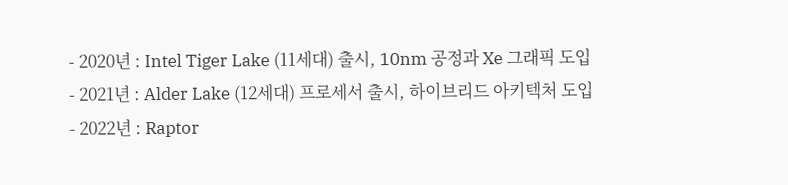- 2020년 : Intel Tiger Lake (11세대) 출시, 10nm 공정과 Xe 그래픽 도입
- 2021년 : Alder Lake (12세대) 프로세서 출시, 하이브리드 아키텍처 도입
- 2022년 : Raptor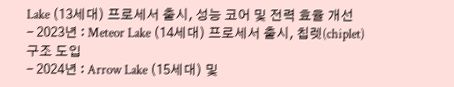Lake (13세대) 프로세서 출시, 성능 코어 및 전력 효율 개선
- 2023년 : Meteor Lake (14세대) 프로세서 출시, 칩렛(chiplet) 구조 도입
- 2024년 : Arrow Lake (15세대) 및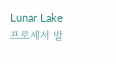Lunar Lake 프로세서 발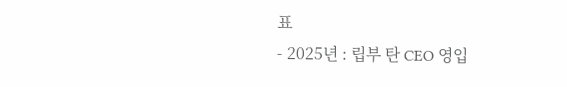표
- 2025년 : 립부 탄 CEO 영입